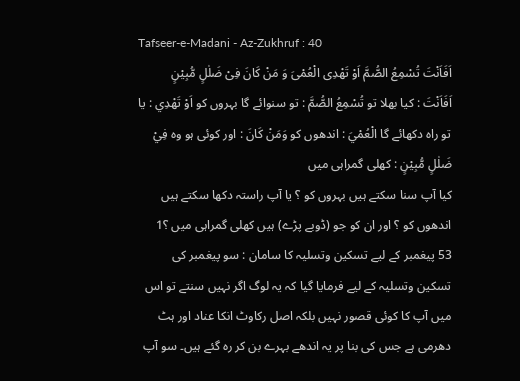Tafseer-e-Madani - Az-Zukhruf : 40
اَفَاَنْتَ تُسْمِعُ الصُّمَّ اَوْ تَهْدِی الْعُمْیَ وَ مَنْ كَانَ فِیْ ضَلٰلٍ مُّبِیْنٍ
اَفَاَنْتَ : کیا بھلا تو تُسْمِعُ الصُّمَّ : تو سنوائے گا بہروں کو اَوْ تَهْدِي : یا تو راہ دکھائے گا الْعُمْيَ : اندھوں کو وَمَنْ كَانَ : اور کوئی ہو وہ فِيْ ضَلٰلٍ مُّبِيْنٍ : کھلی گمراہی میں
کیا آپ سنا سکتے ہیں بہروں کو ؟ یا آپ راستہ دکھا سکتے ہیں اندھوں کو ؟ اور ان کو جو (ڈوبے پڑے) ہیں کھلی گمراہی میں ؟1
53 پیغمبر کے لیے تسکین وتسلیہ کا سامان : سو پیغمبر کی تسکین وتسلیہ کے لیے فرمایا گیا کہ یہ لوگ اگر نہیں سنتے تو اس میں آپ کا کوئی قصور نہیں بلکہ اصل رکاوٹ انکا عناد اور ہٹ دھرمی ہے جس کی بنا پر یہ اندھے بہرے بن کر رہ گئے ہیں۔ سو آپ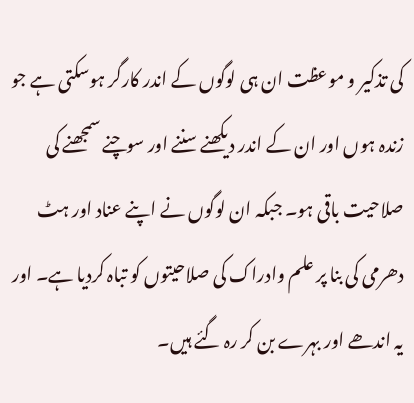کی تذکیر و موعظت ان ہی لوگوں کے اندر کارگر ہوسکتی ہے جو زندہ ہوں اور ان کے اندر دیکھنے سننے اور سوچنے سمجھنے کی صلاحیت باقی ہو۔ جبکہ ان لوگوں نے اپنے عناد اور ہٹ دھرمی کی بنا پر علم وادراک کی صلاحیتوں کو تباہ کردیا ہے۔ اور یہ اندھے اور بہرے بن کر رہ گئے ہیں۔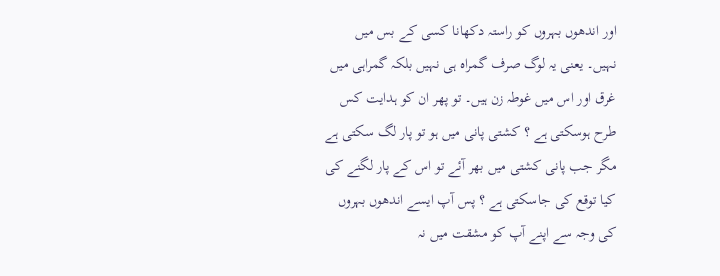اور اندھوں بہروں کو راستہ دکھانا کسی کے بس میں نہیں۔ یعنی یہ لوگ صرف گمراہ ہی نہیں بلکہ گمراہی میں غرق اور اس میں غوطہ زن ہیں۔ تو پھر ان کو ہدایت کس طرح ہوسکتی ہے ؟ کشتی پانی میں ہو تو پار لگ سکتی ہے مگر جب پانی کشتی میں بھر آئے تو اس کے پار لگنے کی کیا توقع کی جاسکتی ہے ؟ پس آپ ایسے اندھوں بہروں کی وجہ سے اپنے آپ کو مشقت میں نہ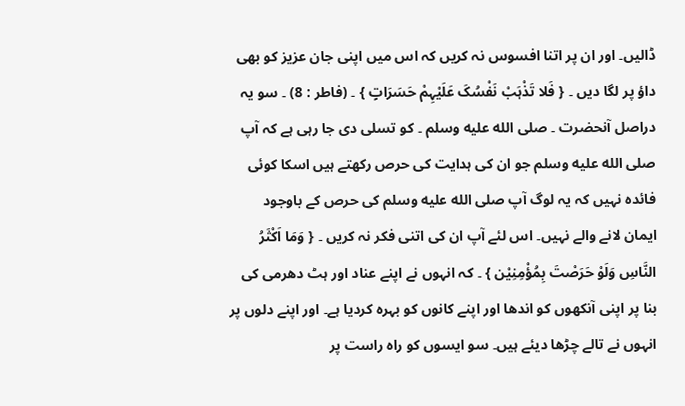ڈالیں۔ اور ان پر اتنا افسوس نہ کریں کہ اس میں اپنی جان عزیز کو بھی داؤ پر لگا دیں ۔ { فَلا تَذْہَبْ نَفْسُکَ عَلَیْہِمْ حَسَرَاتٍ } ۔ (فاطر : 8) ۔ سو یہ دراصل آنحضرت ۔ صلى الله عليه وسلم ۔ کو تسلی دی جا رہی ہے کہ آپ صلى الله عليه وسلم جو ان کی ہدایت کی حرص رکھتے ہیں اسکا کوئی فائدہ نہیں کہ یہ لوگ آپ صلى الله عليه وسلم کی حرص کے باوجود ایمان لانے والے نہیں۔ اس لئے آپ ان کی اتنی فکر نہ کریں ۔ { وَمَا اَکْثَرُ النَّاسِ وَلَوْ حَرَصْتَ بِمُؤْمِنِیْن } ۔ کہ انہوں نے اپنے عناد اور ہٹ دھرمی کی بنا پر اپنی آنکھوں کو اندھا اور اپنے کانوں کو بہرہ کردیا ہے۔ اور اپنے دلوں پر انہوں نے تالے چڑھا دیئے ہیں۔ سو ایسوں کو راہ راست پر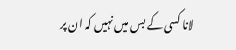لانا کسی کے بس میں نہیں کہ ان پر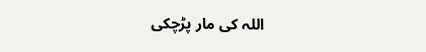اللہ کی مار پڑچکی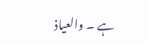ہے ۔ والعیاذ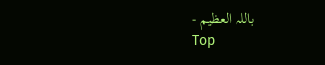باللہ العظیم -
Top